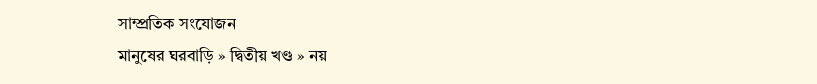সাম্প্রতিক সংযোজন
মানুষের ঘরবাড়ি » দ্বিতীয় খণ্ড » নয়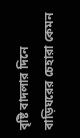বৃষ্টি বাদলার দিনে বাড়িঘরের চেহারা কেমন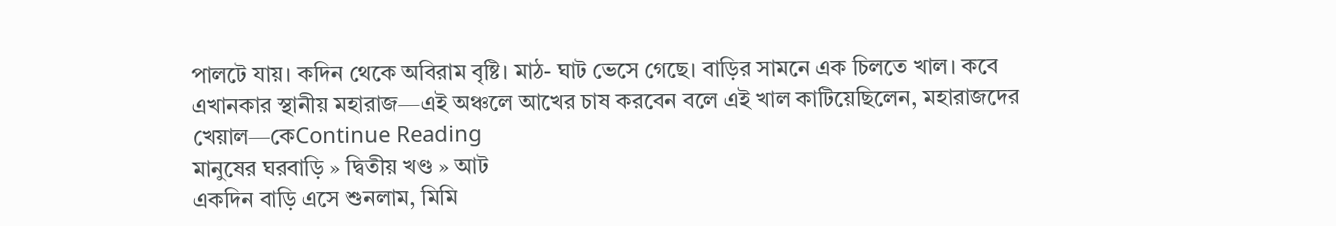পালটে যায়। কদিন থেকে অবিরাম বৃষ্টি। মাঠ- ঘাট ভেসে গেছে। বাড়ির সামনে এক চিলতে খাল। কবে এখানকার স্থানীয় মহারাজ—এই অঞ্চলে আখের চাষ করবেন বলে এই খাল কাটিয়েছিলেন, মহারাজদের খেয়াল—কেContinue Reading
মানুষের ঘরবাড়ি » দ্বিতীয় খণ্ড » আট
একদিন বাড়ি এসে শুনলাম, মিমি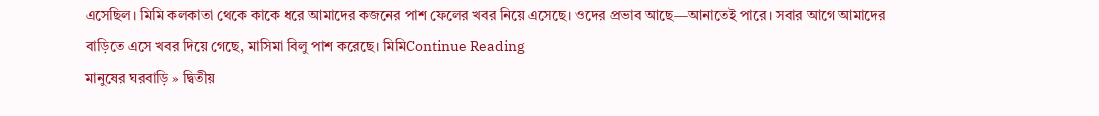এসেছিল। মিমি কলকাতা থেকে কাকে ধরে আমাদের কজনের পাশ ফেলের খবর নিয়ে এসেছে। ওদের প্রভাব আছে—আনাতেই পারে। সবার আগে আমাদের বাড়িতে এসে খবর দিয়ে গেছে, মাসিমা বিলু পাশ করেছে। মিমিContinue Reading
মানুষের ঘরবাড়ি » দ্বিতীয়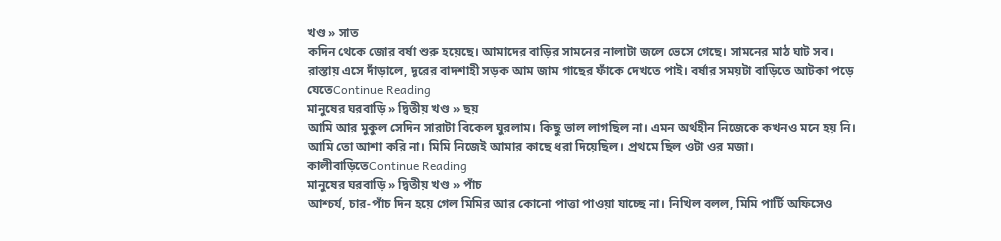খণ্ড » সাত
কদিন থেকে জোর বর্ষা শুরু হয়েছে। আমাদের বাড়ির সামনের নালাটা জলে ভেসে গেছে। সামনের মাঠ ঘাট সব। রাস্তায় এসে দাঁড়ালে, দূরের বাদশাহী সড়ক আম জাম গাছের ফাঁকে দেখতে পাই। বর্ষার সময়টা বাড়িতে আটকা পড়ে যেতেContinue Reading
মানুষের ঘরবাড়ি » দ্বিতীয় খণ্ড » ছয়
আমি আর মুকুল সেদিন সারাটা বিকেল ঘুরলাম। কিছু ভাল লাগছিল না। এমন অর্থহীন নিজেকে কখনও মনে হয় নি। আমি তো আশা করি না। মিমি নিজেই আমার কাছে ধরা দিয়েছিল। প্রথমে ছিল ওটা ওর মজা। কালীবাড়িতেContinue Reading
মানুষের ঘরবাড়ি » দ্বিতীয় খণ্ড » পাঁচ
আশ্চর্য, চার-পাঁচ দিন হয়ে গেল মিমির আর কোনো পাত্তা পাওয়া যাচ্ছে না। নিখিল বলল, মিমি পার্টি অফিসেও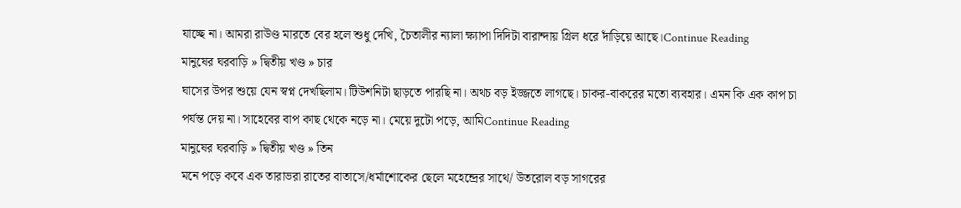যাচ্ছে না। আমরা রাউণ্ড মারতে বের হলে শুধু দেখি, চৈতালীর ন্যালা ক্ষ্যাপা দিদিটা বারান্দায় গ্রিল ধরে দাঁড়িয়ে আছে।Continue Reading
মানুষের ঘরবাড়ি » দ্বিতীয় খণ্ড » চার
ঘাসের উপর শুয়ে যেন স্বপ্ন দেখছিলাম। টিউশনিটা ছাড়তে পারছি না। অথচ বড় ইজ্জতে লাগছে। চাকর-বাকরের মতো ব্যবহার। এমন কি এক কাপ চা পর্যন্ত দেয় না। সাহেবের বাপ কাছ থেকে নড়ে না। মেয়ে দুটো পড়ে, আমিContinue Reading
মানুষের ঘরবাড়ি » দ্বিতীয় খণ্ড » তিন
মনে পড়ে কবে এক তারাভরা রাতের বাতাসে/ধর্মাশোকের ছেলে মহেন্দ্রের সাথে/ উতরোল বড় সাগরের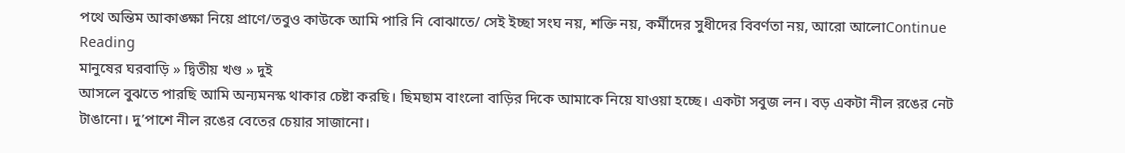পথে অন্তিম আকাঙ্ক্ষা নিয়ে প্রাণে/তবুও কাউকে আমি পারি নি বোঝাতে/ সেই ইচ্ছা সংঘ নয়, শক্তি নয়, কর্মীদের সুধীদের বিবর্ণতা নয়, আরো আলোContinue Reading
মানুষের ঘরবাড়ি » দ্বিতীয় খণ্ড » দুই
আসলে বুঝতে পারছি আমি অন্যমনস্ক থাকার চেষ্টা করছি। ছিমছাম বাংলো বাড়ির দিকে আমাকে নিয়ে যাওয়া হচ্ছে। একটা সবুজ লন। বড় একটা নীল রঙের নেট টাঙানো। দু’পাশে নীল রঙের বেতের চেয়ার সাজানো।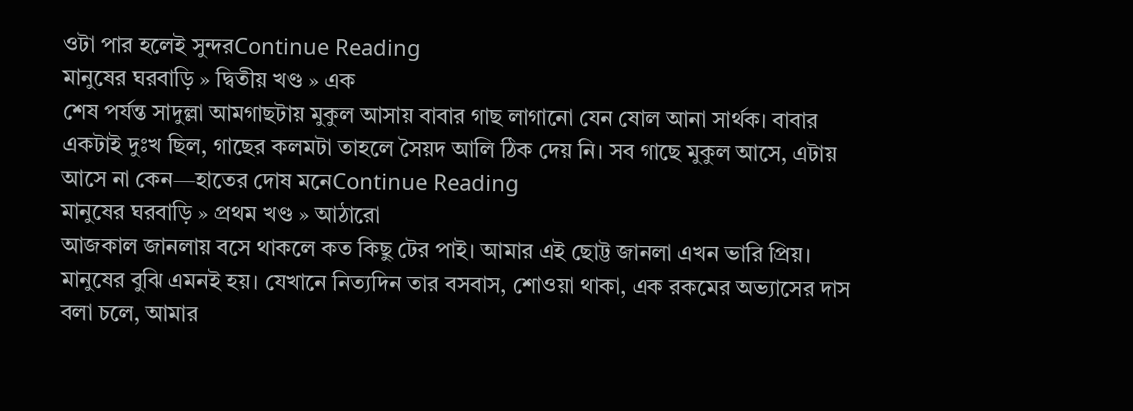ওটা পার হলেই সুন্দরContinue Reading
মানুষের ঘরবাড়ি » দ্বিতীয় খণ্ড » এক
শেষ পর্যন্ত সাদুল্লা আমগাছটায় মুকুল আসায় বাবার গাছ লাগানো যেন ষোল আনা সার্থক। বাবার একটাই দুঃখ ছিল, গাছের কলমটা তাহলে সৈয়দ আলি ঠিক দেয় নি। সব গাছে মুকুল আসে, এটায় আসে না কেন—হাতের দোষ মনেContinue Reading
মানুষের ঘরবাড়ি » প্রথম খণ্ড » আঠারো
আজকাল জানলায় বসে থাকলে কত কিছু টের পাই। আমার এই ছোট্ট জানলা এখন ভারি প্রিয়। মানুষের বুঝি এমনই হয়। যেখানে নিত্যদিন তার বসবাস, শোওয়া থাকা, এক রকমের অভ্যাসের দাস বলা চলে, আমার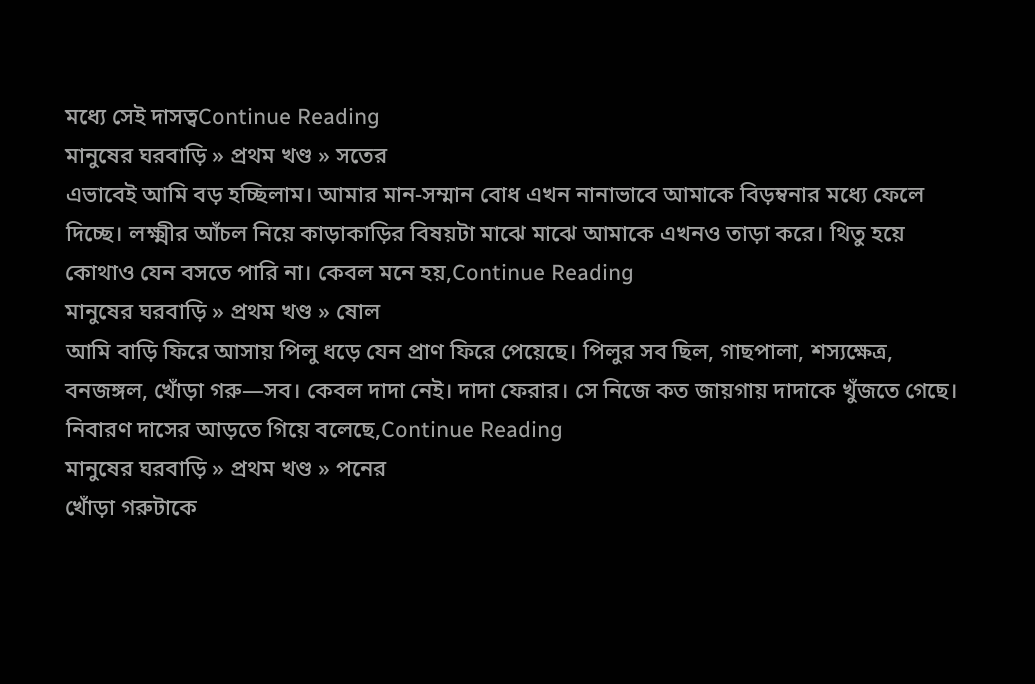মধ্যে সেই দাসত্বContinue Reading
মানুষের ঘরবাড়ি » প্রথম খণ্ড » সতের
এভাবেই আমি বড় হচ্ছিলাম। আমার মান-সম্মান বোধ এখন নানাভাবে আমাকে বিড়ম্বনার মধ্যে ফেলে দিচ্ছে। লক্ষ্মীর আঁচল নিয়ে কাড়াকাড়ির বিষয়টা মাঝে মাঝে আমাকে এখনও তাড়া করে। থিতু হয়ে কোথাও যেন বসতে পারি না। কেবল মনে হয়,Continue Reading
মানুষের ঘরবাড়ি » প্রথম খণ্ড » ষোল
আমি বাড়ি ফিরে আসায় পিলু ধড়ে যেন প্রাণ ফিরে পেয়েছে। পিলুর সব ছিল, গাছপালা, শস্যক্ষেত্র, বনজঙ্গল, খোঁড়া গরু—সব। কেবল দাদা নেই। দাদা ফেরার। সে নিজে কত জায়গায় দাদাকে খুঁজতে গেছে। নিবারণ দাসের আড়তে গিয়ে বলেছে,Continue Reading
মানুষের ঘরবাড়ি » প্রথম খণ্ড » পনের
খোঁড়া গরুটাকে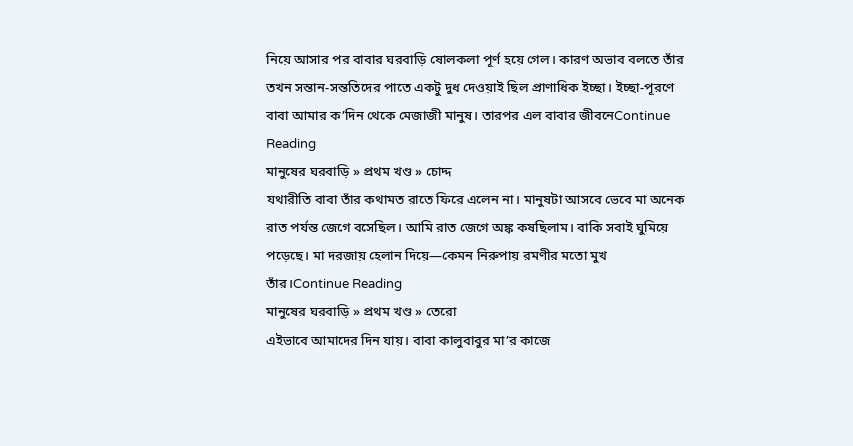নিয়ে আসার পর বাবার ঘরবাড়ি ষোলকলা পূর্ণ হয়ে গেল। কারণ অভাব বলতে তাঁর তখন সন্তান-সন্ততিদের পাতে একটু দুধ দেওয়াই ছিল প্রাণাধিক ইচ্ছা। ইচ্ছা-পূরণে বাবা আমার ক’দিন থেকে মেজাজী মানুষ। তারপর এল বাবার জীবনেContinue Reading
মানুষের ঘরবাড়ি » প্রথম খণ্ড » চোদ্দ
যথারীতি বাবা তাঁর কথামত রাতে ফিরে এলেন না। মানুষটা আসবে ভেবে মা অনেক রাত পর্যন্ত জেগে বসেছিল। আমি রাত জেগে অঙ্ক কষছিলাম। বাকি সবাই ঘুমিয়ে পড়েছে। মা দরজায় হেলান দিয়ে—কেমন নিরুপায় রমণীর মতো মুখ তাঁর।Continue Reading
মানুষের ঘরবাড়ি » প্রথম খণ্ড » তেরো
এইভাবে আমাদের দিন যায়। বাবা কালুবাবুর মা’র কাজে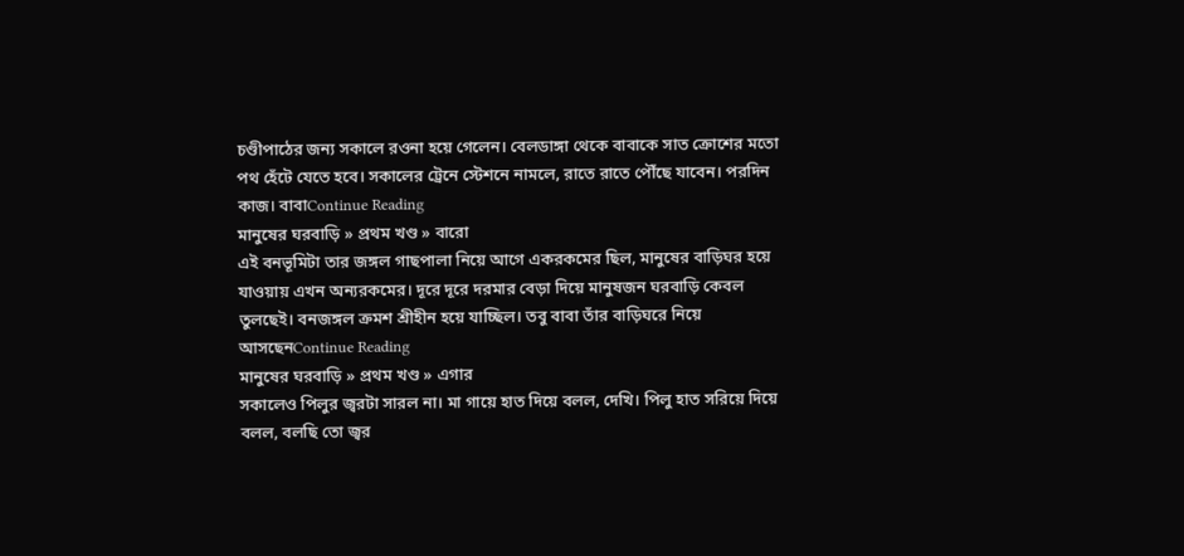চণ্ডীপাঠের জন্য সকালে রওনা হয়ে গেলেন। বেলডাঙ্গা থেকে বাবাকে সাত ক্রোশের মতো পথ হেঁটে যেতে হবে। সকালের ট্রেনে স্টেশনে নামলে, রাতে রাতে পৌঁছে যাবেন। পরদিন কাজ। বাবাContinue Reading
মানুষের ঘরবাড়ি » প্রথম খণ্ড » বারো
এই বনভূমিটা তার জঙ্গল গাছপালা নিয়ে আগে একরকমের ছিল, মানুষের বাড়িঘর হয়ে যাওয়ায় এখন অন্যরকমের। দূরে দূরে দরমার বেড়া দিয়ে মানুষজন ঘরবাড়ি কেবল তুলছেই। বনজঙ্গল ক্রমশ শ্রীহীন হয়ে যাচ্ছিল। তবু বাবা তাঁর বাড়িঘরে নিয়ে আসছেনContinue Reading
মানুষের ঘরবাড়ি » প্রথম খণ্ড » এগার
সকালেও পিলুর জ্বরটা সারল না। মা গায়ে হাত দিয়ে বলল, দেখি। পিলু হাত সরিয়ে দিয়ে বলল, বলছি তো জ্বর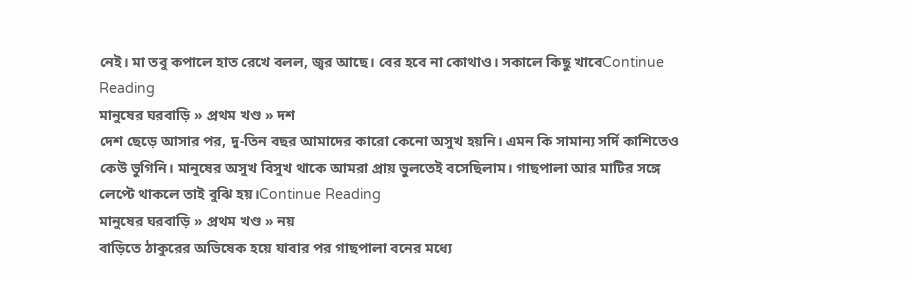নেই। মা তবু কপালে হাত রেখে বলল, জ্বর আছে। বের হবে না কোথাও। সকালে কিছু খাবেContinue Reading
মানুষের ঘরবাড়ি » প্রথম খণ্ড » দশ
দেশ ছেড়ে আসার পর, দু-তিন বছর আমাদের কারো কেনো অসুখ হয়নি। এমন কি সামান্য সর্দি কাশিতেও কেউ ভুগিনি। মানুষের অসুখ বিসুখ থাকে আমরা প্রায় ভুলতেই বসেছিলাম। গাছপালা আর মাটির সঙ্গে লেপ্টে থাকলে তাই বুঝি হয়।Continue Reading
মানুষের ঘরবাড়ি » প্রথম খণ্ড » নয়
বাড়িতে ঠাকুরের অভিষেক হয়ে যাবার পর গাছপালা বনের মধ্যে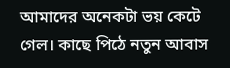আমাদের অনেকটা ভয় কেটে গেল। কাছে পিঠে নতুন আবাস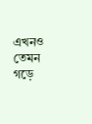এখনও তেমন গড়ে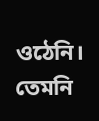ওঠেনি। তেমনি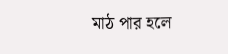মাঠ পার হলে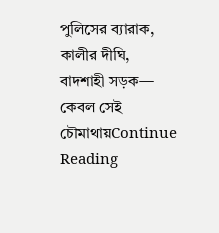পুলিসের ব্যারাক, কালীর দীঘি, বাদশাহী সড়ক— কেবল সেই চৌমাথায়Continue Reading